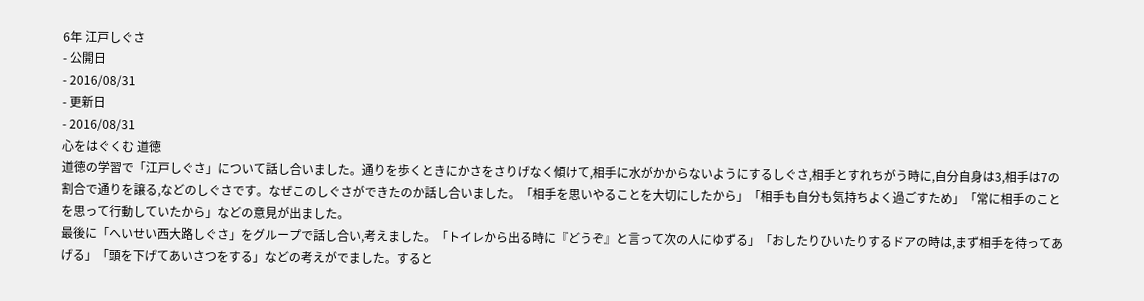6年 江戸しぐさ
- 公開日
- 2016/08/31
- 更新日
- 2016/08/31
心をはぐくむ 道徳
道徳の学習で「江戸しぐさ」について話し合いました。通りを歩くときにかさをさりげなく傾けて,相手に水がかからないようにするしぐさ,相手とすれちがう時に,自分自身は3,相手は7の割合で通りを譲る,などのしぐさです。なぜこのしぐさができたのか話し合いました。「相手を思いやることを大切にしたから」「相手も自分も気持ちよく過ごすため」「常に相手のことを思って行動していたから」などの意見が出ました。
最後に「へいせい西大路しぐさ」をグループで話し合い,考えました。「トイレから出る時に『どうぞ』と言って次の人にゆずる」「おしたりひいたりするドアの時は,まず相手を待ってあげる」「頭を下げてあいさつをする」などの考えがでました。すると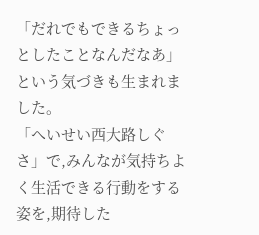「だれでもできるちょっとしたことなんだなあ」という気づきも生まれました。
「へいせい西大路しぐさ」で,みんなが気持ちよく生活できる行動をする姿を,期待した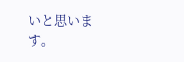いと思います。